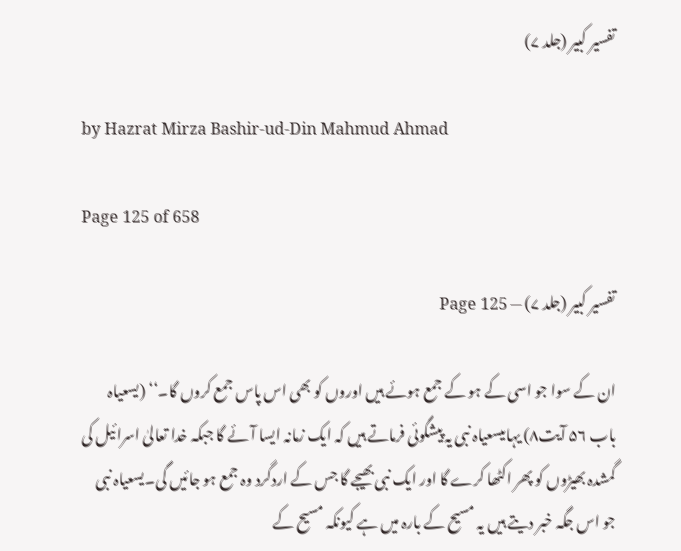تفسیر کبیر (جلد ۷)

by Hazrat Mirza Bashir-ud-Din Mahmud Ahmad

Page 125 of 658

تفسیر کبیر (جلد ۷) — Page 125

ان کے سوا جو اسی کے ہو کے جمع ہوئے ہیں اوروں کو بھی اس پاس جمع کروں گا۔‘‘ (یسعیاہ باب ۵۶ آیت۸) یہاںیسعیاہ نبی یہ پیشگوئی فرماتے ہیں کہ ایک زمانہ ایسا آئے گا جبکہ خدا تعالیٰ اسرائیل کی گمشدہ بھیڑوں کو پھر اکٹھا کرے گا اور ایک نبی بھیجے گا جس کے اردگرد وہ جمع ہو جائیں گی۔یسعیاہ نبی جو اس جگہ خبر دیتے ہیں یہ مسیح کے بارہ میں ہے کیونکہ مسیح کے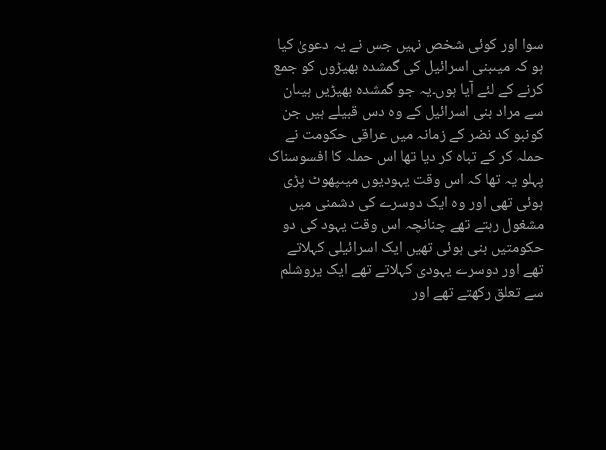سوا اور کوئی شخص نہیں جس نے یہ دعویٰ کیا ہو کہ میںبنی اسرائیل کی گمشدہ بھیڑوں کو جمع کرنے کے لئے آیا ہوں۔یہ جو گمشدہ بھیڑیں ہیںان سے مراد بنی اسرائیل کے وہ دس قبیلے ہیں جن کونبو کد نضر کے زمانہ میں عراقی حکومت نے حملہ کر کے تباہ کر دیا تھا اس حملہ کا افسوسناک پہلو یہ تھا کہ اس وقت یہودیوں میںپھوٹ پڑی ہوئی تھی اور وہ ایک دوسرے کی دشمنی میں مشغول رہتے تھے چنانچہ اس وقت یہود کی دو حکومتیں بنی ہوئی تھیں ایک اسرائیلی کہلاتے تھے اور دوسرے یہودی کہلاتے تھے ایک یروشلم سے تعلق رکھتے تھے اور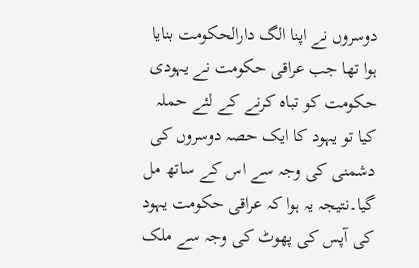دوسروں نے اپنا الگ دارالحکومت بنایا ہوا تھا جب عراقی حکومت نے یہودی حکومت کو تباہ کرنے کے لئے حملہ کیا تو یہود کا ایک حصہ دوسروں کی دشمنی کی وجہ سے اس کے ساتھ مل گیا۔نتیجہ یہ ہوا کہ عراقی حکومت یہود کی آپس کی پھوٹ کی وجہ سے ملک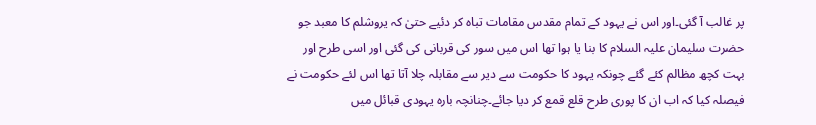پر غالب آ گئی۔اور اس نے یہود کے تمام مقدس مقامات تباہ کر دئیے حتیٰ کہ یروشلم کا معبد جو حضرت سلیمان علیہ السلام کا بنا یا ہوا تھا اس میں سور کی قربانی کی گئی اور اسی طرح اور بہت کچھ مظالم کئے گئے چونکہ یہود کا حکومت سے دیر سے مقابلہ چلا آتا تھا اس لئے حکومت نے فیصلہ کیا کہ اب ان کا پوری طرح قلع قمع کر دیا جائے۔چنانچہ بارہ یہودی قبائل میں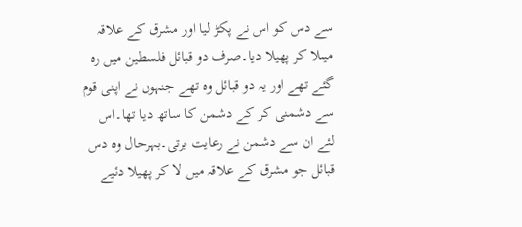سے دس کو اس نے پکڑ لیا اور مشرق کے علاقہ میںلا کر پھیلا دیا۔صرف دو قبائل فلسطین میں رہ گئے تھے اور یہ دو قبائل وہ تھے جنہوں نے اپنی قوم سے دشمنی کر کے دشمن کا ساتھ دیا تھا۔اس لئے ان سے دشمن نے رعایت برتی۔بہرحال وہ دس قبائل جو مشرق کے علاقہ میں لا کر پھیلا دئیے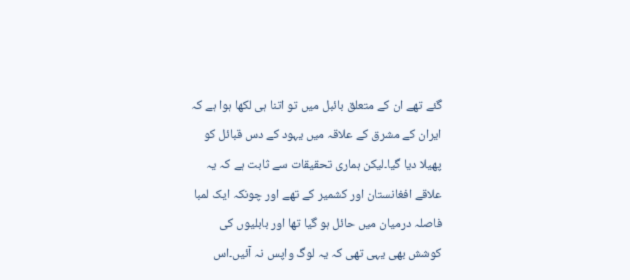گئے تھے ان کے متعلق بائبل میں تو اتنا ہی لکھا ہوا ہے کہ ایران کے مشرق کے علاقہ میں یہود کے دس قبائل کو پھیلا دیا گیا۔لیکن ہماری تحقیقات سے ثابت ہے کہ یہ علاقے افغانستان اور کشمیر کے تھے اور چونکہ ایک لمبا فاصلہ درمیان میں حائل ہو گیا تھا اور بابلیوں کی کوشش بھی یہی تھی کہ یہ لوگ واپس نہ آئیں۔اس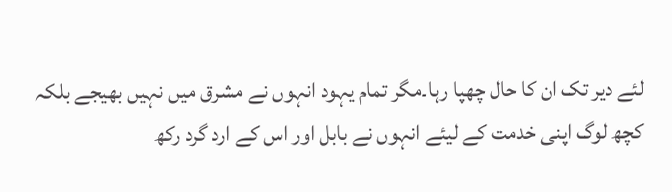لئے دیر تک ان کا حال چھپا رہا۔مگر تمام یہود انہوں نے مشرق میں نہیں بھیجے بلکہ کچھ لوگ اپنی خدمت کے لیئے انہوں نے بابل اور اس کے ارد گرد رکھ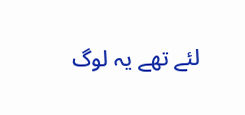لئے تھے یہ لوگ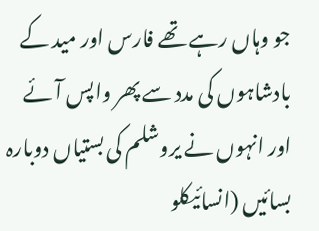جو وہاں رہے تھے فارس اور مید کے بادشاہوں کی مدد سے پھر واپس آئے اور انہوں نے یروشلم کی بستیاں دوبارہ بسائیں (انسائیکلو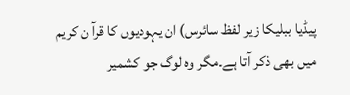پیڈیا ببلیکا زیر لفظ سائرس) ان یہودیوں کا قرآ ن کریم میں بھی ذکر آتا ہے۔مگر وہ لوگ جو کشمیر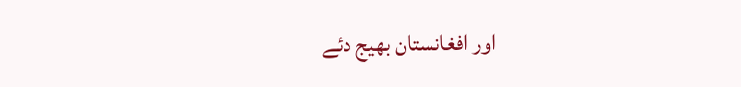اور افغانستان بھیج دئے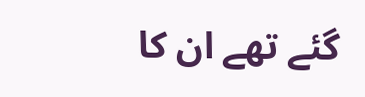گئے تھے ان کا